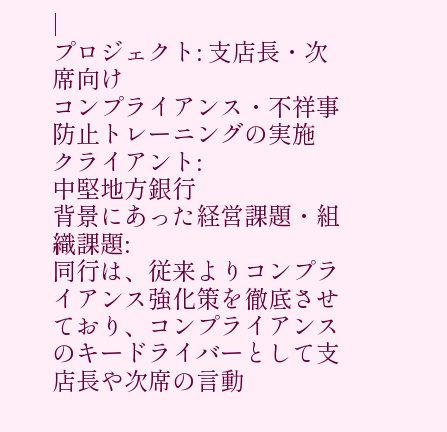|
プロジェクト: 支店長・次席向け
コンプライアンス・不祥事防止トレーニングの実施
クライアント:
中堅地方銀行
背景にあった経営課題・組織課題:
同行は、従来よりコンプライアンス強化策を徹底させており、コンプライアンスのキードライバーとして支店長や次席の言動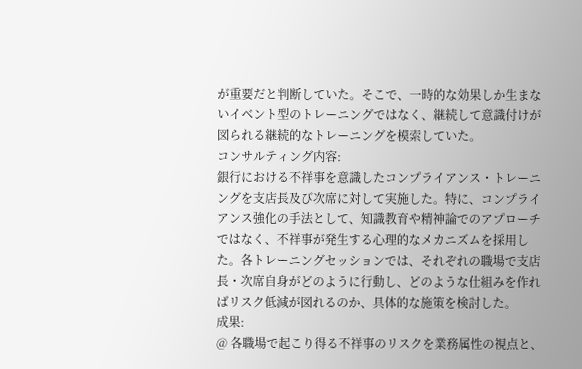が重要だと判断していた。そこで、一時的な効果しか生まないイベント型のトレーニングではなく、継続して意識付けが図られる継続的なトレーニングを模索していた。
コンサルティング内容:
銀行における不祥事を意識したコンプライアンス・トレーニングを支店長及び次席に対して実施した。特に、コンプライアンス強化の手法として、知識教育や精神論でのアプローチではなく、不祥事が発生する心理的なメカニズムを採用した。各トレーニングセッションでは、それぞれの職場で支店長・次席自身がどのように行動し、どのような仕組みを作ればリスク低減が図れるのか、具体的な施策を検討した。
成果:
@ 各職場で起こり得る不祥事のリスクを業務属性の視点と、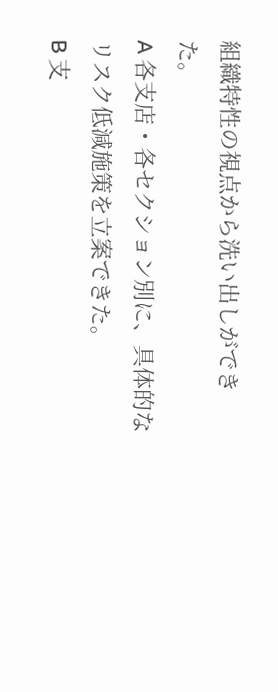組織特性の視点から洗い出しができた。
A 各支店・各セクション別に、具体的なリスク低減施策を立案できた。
B 支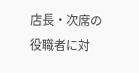店長・次席の役職者に対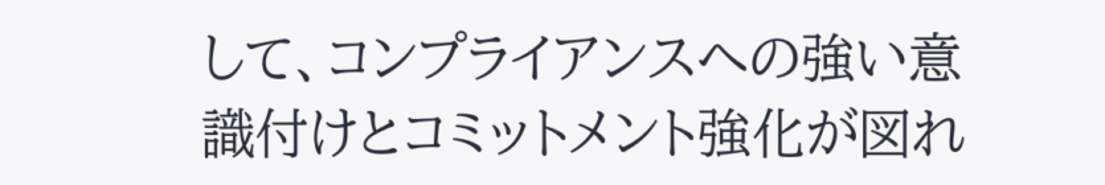して、コンプライアンスへの強い意識付けとコミットメント強化が図れ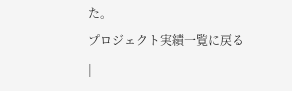た。
プロジェクト実績一覧に戻る
|